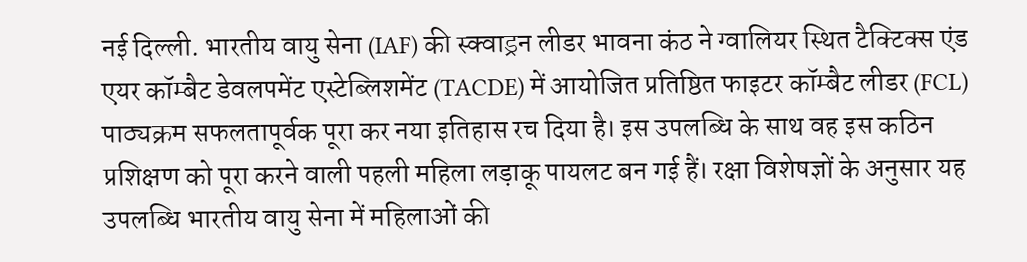नई दिल्ली. भारतीय वायु सेना (IAF) की स्क्वाड्रन लीडर भावना कंठ ने ग्वालियर स्थित टैक्टिक्स एंड एयर कॉम्बैट डेवलपमेंट एस्टेब्लिशमेंट (TACDE) में आयोजित प्रतिष्ठित फाइटर कॉम्बैट लीडर (FCL) पाठ्यक्रम सफलतापूर्वक पूरा कर नया इतिहास रच दिया है। इस उपलब्धि के साथ वह इस कठिन प्रशिक्षण को पूरा करने वाली पहली महिला लड़ाकू पायलट बन गई हैं। रक्षा विशेषज्ञों के अनुसार यह उपलब्धि भारतीय वायु सेना में महिलाओं की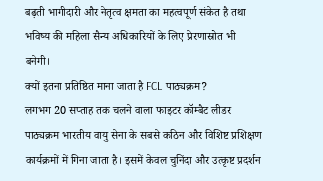बढ़ती भागीदारी और नेतृत्व क्षमता का महत्वपूर्ण संकेत है तथा भविष्य की महिला सैन्य अधिकारियों के लिए प्रेरणास्रोत भी बनेगी।
क्यों इतना प्रतिष्ठित माना जाता है FCL पाठ्यक्रम?
लगभग 20 सप्ताह तक चलने वाला फाइटर कॉम्बैट लीडर पाठ्यक्रम भारतीय वायु सेना के सबसे कठिन और विशिष्ट प्रशिक्षण कार्यक्रमों में गिना जाता है। इसमें केवल चुनिंदा और उत्कृष्ट प्रदर्शन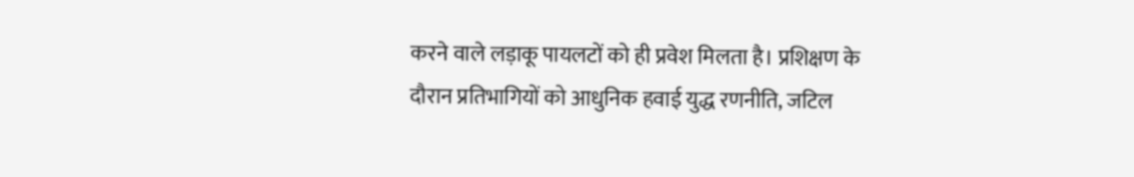करने वाले लड़ाकू पायलटों को ही प्रवेश मिलता है। प्रशिक्षण के दौरान प्रतिभागियों को आधुनिक हवाई युद्ध रणनीति, जटिल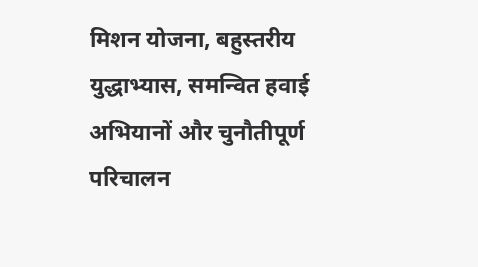मिशन योजना, बहुस्तरीय युद्धाभ्यास, समन्वित हवाई अभियानों और चुनौतीपूर्ण परिचालन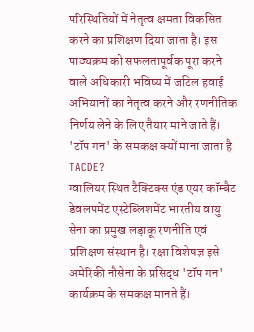परिस्थितियों में नेतृत्व क्षमता विकसित करने का प्रशिक्षण दिया जाता है। इस पाठ्यक्रम को सफलतापूर्वक पूरा करने वाले अधिकारी भविष्य में जटिल हवाई अभियानों का नेतृत्व करने और रणनीतिक निर्णय लेने के लिए तैयार माने जाते हैं।
'टॉप गन' के समकक्ष क्यों माना जाता है TACDE?
ग्वालियर स्थित टैक्टिक्स एंड एयर कॉम्बैट डेवलपमेंट एस्टेब्लिशमेंट भारतीय वायु सेना का प्रमुख लड़ाकू रणनीति एवं प्रशिक्षण संस्थान है। रक्षा विशेषज्ञ इसे अमेरिकी नौसेना के प्रसिद्ध 'टॉप गन' कार्यक्रम के समकक्ष मानते हैं।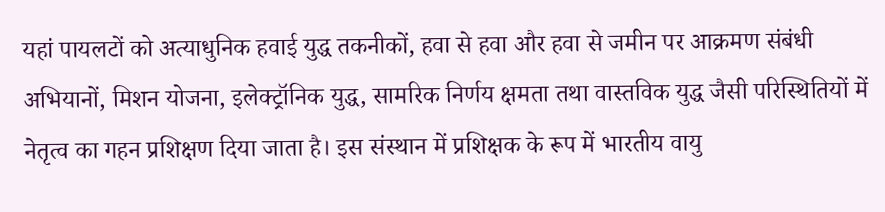यहां पायलटों को अत्याधुनिक हवाई युद्ध तकनीकों, हवा से हवा और हवा से जमीन पर आक्रमण संबंधी अभियानों, मिशन योजना, इलेक्ट्रॉनिक युद्ध, सामरिक निर्णय क्षमता तथा वास्तविक युद्ध जैसी परिस्थितियों में नेतृत्व का गहन प्रशिक्षण दिया जाता है। इस संस्थान में प्रशिक्षक के रूप में भारतीय वायु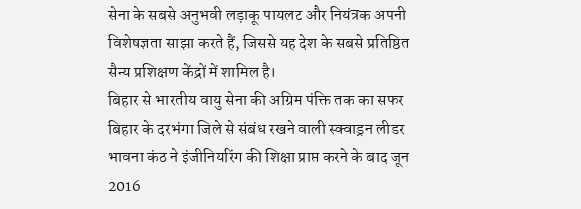सेना के सबसे अनुभवी लड़ाकू पायलट और नियंत्रक अपनी विशेषज्ञता साझा करते हैं, जिससे यह देश के सबसे प्रतिष्ठित सैन्य प्रशिक्षण केंद्रों में शामिल है।
बिहार से भारतीय वायु सेना की अग्रिम पंक्ति तक का सफर
बिहार के दरभंगा जिले से संबंध रखने वाली स्क्वाड्रन लीडर भावना कंठ ने इंजीनियरिंग की शिक्षा प्राप्त करने के बाद जून 2016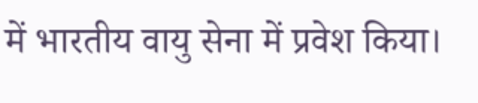में भारतीय वायु सेना में प्रवेश किया।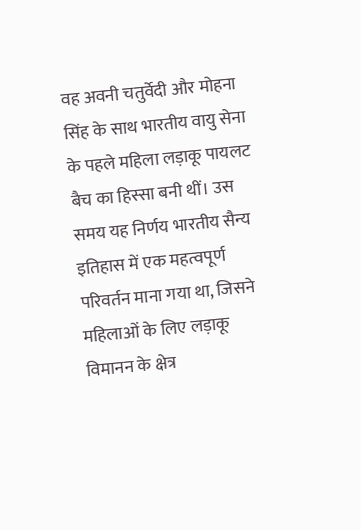वह अवनी चतुर्वेदी और मोहना सिंह के साथ भारतीय वायु सेना के पहले महिला लड़ाकू पायलट बैच का हिस्सा बनी थीं। उस समय यह निर्णय भारतीय सैन्य इतिहास में एक महत्वपूर्ण परिवर्तन माना गया था, जिसने महिलाओं के लिए लड़ाकू विमानन के क्षेत्र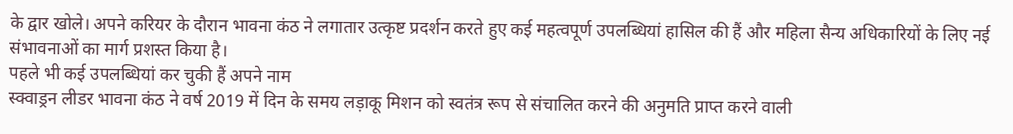के द्वार खोले। अपने करियर के दौरान भावना कंठ ने लगातार उत्कृष्ट प्रदर्शन करते हुए कई महत्वपूर्ण उपलब्धियां हासिल की हैं और महिला सैन्य अधिकारियों के लिए नई संभावनाओं का मार्ग प्रशस्त किया है।
पहले भी कई उपलब्धियां कर चुकी हैं अपने नाम
स्क्वाड्रन लीडर भावना कंठ ने वर्ष 2019 में दिन के समय लड़ाकू मिशन को स्वतंत्र रूप से संचालित करने की अनुमति प्राप्त करने वाली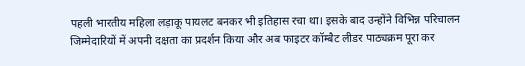पहली भारतीय महिला लड़ाकू पायलट बनकर भी इतिहास रचा था। इसके बाद उन्होंने विभिन्न परिचालन जिम्मेदारियों में अपनी दक्षता का प्रदर्शन किया और अब फाइटर कॉम्बैट लीडर पाठ्यक्रम पूरा कर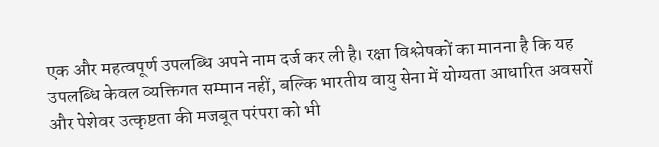एक और महत्वपूर्ण उपलब्धि अपने नाम दर्ज कर ली है। रक्षा विश्लेषकों का मानना है कि यह उपलब्धि केवल व्यक्तिगत सम्मान नहीं, बल्कि भारतीय वायु सेना में योग्यता आधारित अवसरों और पेशेवर उत्कृष्टता की मजबूत परंपरा को भी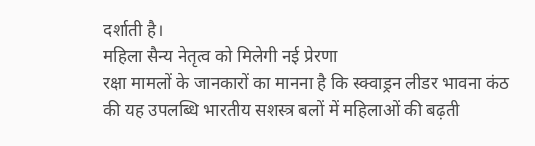दर्शाती है।
महिला सैन्य नेतृत्व को मिलेगी नई प्रेरणा
रक्षा मामलों के जानकारों का मानना है कि स्क्वाड्रन लीडर भावना कंठ की यह उपलब्धि भारतीय सशस्त्र बलों में महिलाओं की बढ़ती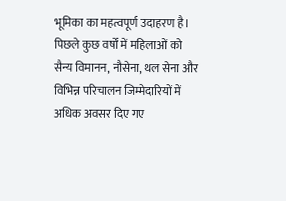भूमिका का महत्वपूर्ण उदाहरण है। पिछले कुछ वर्षों में महिलाओं को सैन्य विमानन, नौसेना, थल सेना और विभिन्न परिचालन जिम्मेदारियों में अधिक अवसर दिए गए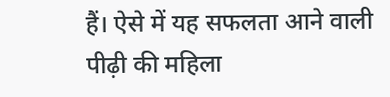हैं। ऐसे में यह सफलता आने वाली पीढ़ी की महिला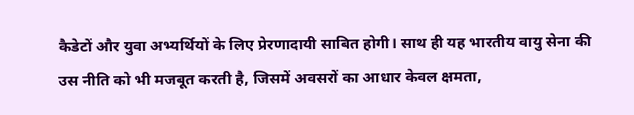कैडेटों और युवा अभ्यर्थियों के लिए प्रेरणादायी साबित होगी। साथ ही यह भारतीय वायु सेना की उस नीति को भी मजबूत करती है, जिसमें अवसरों का आधार केवल क्षमता,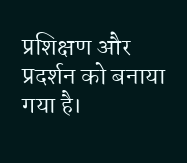प्रशिक्षण और प्रदर्शन को बनाया गया है।